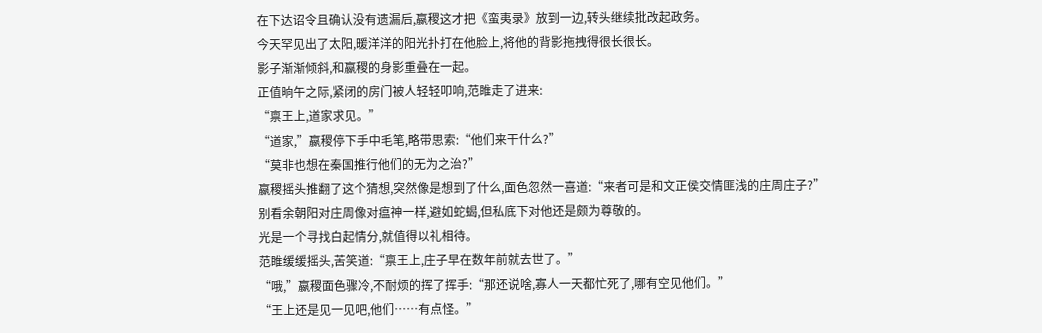在下达诏令且确认没有遗漏后,嬴稷这才把《蛮夷录》放到一边,转头继续批改起政务。
今天罕见出了太阳,暖洋洋的阳光扑打在他脸上,将他的背影拖拽得很长很长。
影子渐渐倾斜,和嬴稷的身影重叠在一起。
正值晌午之际,紧闭的房门被人轻轻叩响,范睢走了进来:
“禀王上,道家求见。”
“道家,”嬴稷停下手中毛笔,略带思索:“他们来干什么?”
“莫非也想在秦国推行他们的无为之治?”
嬴稷摇头推翻了这个猜想,突然像是想到了什么,面色忽然一喜道:“来者可是和文正侯交情匪浅的庄周庄子?”
别看余朝阳对庄周像对瘟神一样,避如蛇蝎,但私底下对他还是颇为尊敬的。
光是一个寻找白起情分,就值得以礼相待。
范睢缓缓摇头,苦笑道:“禀王上,庄子早在数年前就去世了。”
“哦,”嬴稷面色骤冷,不耐烦的挥了挥手:“那还说啥,寡人一天都忙死了,哪有空见他们。”
“王上还是见一见吧,他们……有点怪。”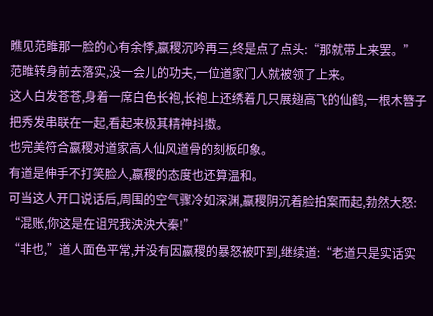瞧见范睢那一脸的心有余悸,嬴稷沉吟再三,终是点了点头:“那就带上来罢。”
范睢转身前去落实,没一会儿的功夫,一位道家门人就被领了上来。
这人白发苍苍,身着一席白色长袍,长袍上还绣着几只展翅高飞的仙鹤,一根木簪子把秀发串联在一起,看起来极其精神抖擞。
也完美符合嬴稷对道家高人仙风道骨的刻板印象。
有道是伸手不打笑脸人,嬴稷的态度也还算温和。
可当这人开口说话后,周围的空气骤冷如深渊,嬴稷阴沉着脸拍案而起,勃然大怒:
“混账,你这是在诅咒我泱泱大秦!”
“非也,”道人面色平常,并没有因嬴稷的暴怒被吓到,继续道:“老道只是实话实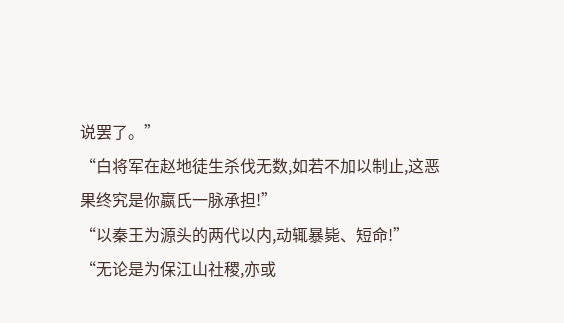说罢了。”
“白将军在赵地徒生杀伐无数,如若不加以制止,这恶果终究是你嬴氏一脉承担!”
“以秦王为源头的两代以内,动辄暴毙、短命!”
“无论是为保江山社稷,亦或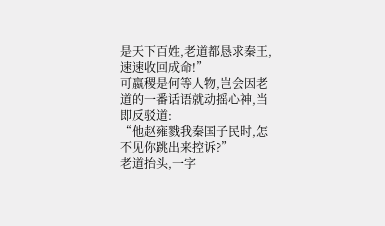是天下百姓,老道都恳求秦王,速速收回成命!”
可嬴稷是何等人物,岂会因老道的一番话语就动摇心神,当即反驳道:
“他赵雍戮我秦国子民时,怎不见你跳出来控诉?”
老道抬头,一字